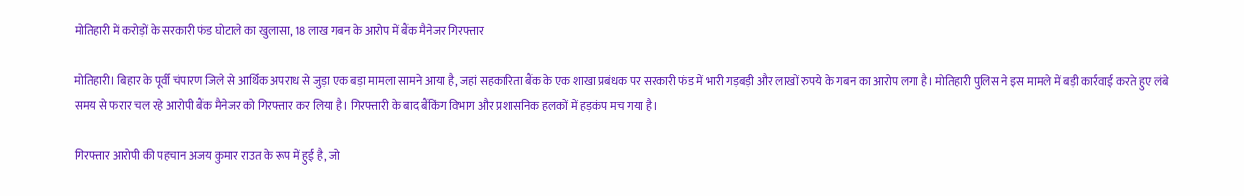मोतिहारी में करोड़ों के सरकारी फंड घोटाले का खुलासा, 18 लाख गबन के आरोप में बैंक मैनेजर गिरफ्तार

मोतिहारी। बिहार के पूर्वी चंपारण जिले से आर्थिक अपराध से जुड़ा एक बड़ा मामला सामने आया है, जहां सहकारिता बैंक के एक शाखा प्रबंधक पर सरकारी फंड में भारी गड़बड़ी और लाखों रुपये के गबन का आरोप लगा है। मोतिहारी पुलिस ने इस मामले में बड़ी कार्रवाई करते हुए लंबे समय से फरार चल रहे आरोपी बैंक मैनेजर को गिरफ्तार कर लिया है। गिरफ्तारी के बाद बैंकिंग विभाग और प्रशासनिक हलकों में हड़कंप मच गया है।

गिरफ्तार आरोपी की पहचान अजय कुमार राउत के रूप में हुई है, जो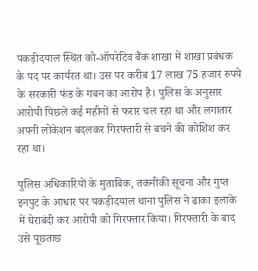पकड़ीदयाल स्थित को-ऑपरेटिव बैंक शाखा में शाखा प्रबंधक के पद पर कार्यरत था। उस पर करीब 17 लाख 75 हजार रुपये के सरकारी फंड के गबन का आरोप है। पुलिस के अनुसार आरोपी पिछले कई महीनों से फरार चल रहा था और लगातार अपनी लोकेशन बदलकर गिरफ्तारी से बचने की कोशिश कर रहा था।

पुलिस अधिकारियों के मुताबिक, तकनीकी सूचना और गुप्त इनपुट के आधार पर पकड़ीदयाल थाना पुलिस ने ढाका इलाके में घेराबंदी कर आरोपी को गिरफ्तार किया। गिरफ्तारी के बाद उसे पूछताछ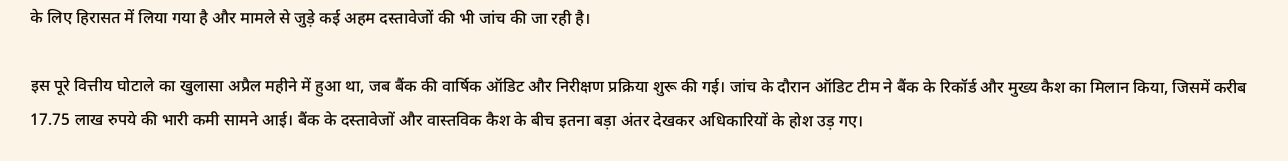के लिए हिरासत में लिया गया है और मामले से जुड़े कई अहम दस्तावेजों की भी जांच की जा रही है।

इस पूरे वित्तीय घोटाले का खुलासा अप्रैल महीने में हुआ था, जब बैंक की वार्षिक ऑडिट और निरीक्षण प्रक्रिया शुरू की गई। जांच के दौरान ऑडिट टीम ने बैंक के रिकॉर्ड और मुख्य कैश का मिलान किया, जिसमें करीब 17.75 लाख रुपये की भारी कमी सामने आई। बैंक के दस्तावेजों और वास्तविक कैश के बीच इतना बड़ा अंतर देखकर अधिकारियों के होश उड़ गए।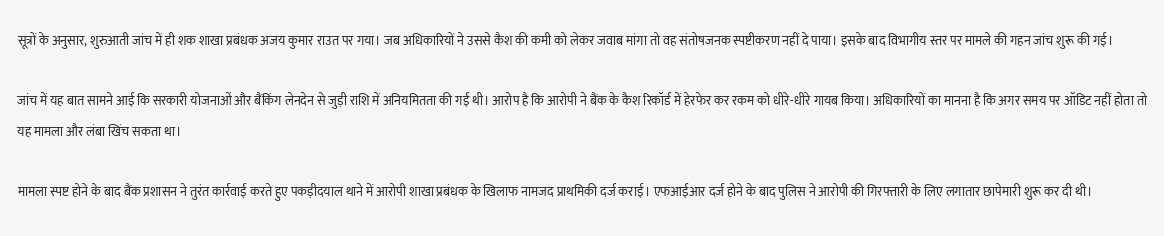सूत्रों के अनुसार, शुरुआती जांच में ही शक शाखा प्रबंधक अजय कुमार राउत पर गया। जब अधिकारियों ने उससे कैश की कमी को लेकर जवाब मांगा तो वह संतोषजनक स्पष्टीकरण नहीं दे पाया। इसके बाद विभागीय स्तर पर मामले की गहन जांच शुरू की गई।

जांच में यह बात सामने आई कि सरकारी योजनाओं और बैंकिंग लेनदेन से जुड़ी राशि में अनियमितता की गई थी। आरोप है कि आरोपी ने बैंक के कैश रिकॉर्ड में हेरफेर कर रकम को धीरे-धीरे गायब किया। अधिकारियों का मानना है कि अगर समय पर ऑडिट नहीं होता तो यह मामला और लंबा खिंच सकता था।

मामला स्पष्ट होने के बाद बैंक प्रशासन ने तुरंत कार्रवाई करते हुए पकड़ीदयाल थाने में आरोपी शाखा प्रबंधक के खिलाफ नामजद प्राथमिकी दर्ज कराई। एफआईआर दर्ज होने के बाद पुलिस ने आरोपी की गिरफ्तारी के लिए लगातार छापेमारी शुरू कर दी थी।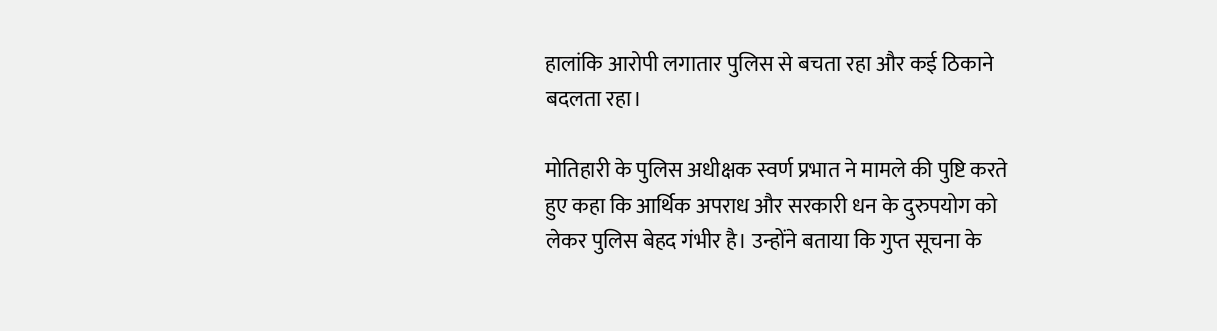हालांकि आरोपी लगातार पुलिस से बचता रहा और कई ठिकाने बदलता रहा।

मोतिहारी के पुलिस अधीक्षक स्वर्ण प्रभात ने मामले की पुष्टि करते हुए कहा कि आर्थिक अपराध और सरकारी धन के दुरुपयोग को लेकर पुलिस बेहद गंभीर है। उन्होंने बताया कि गुप्त सूचना के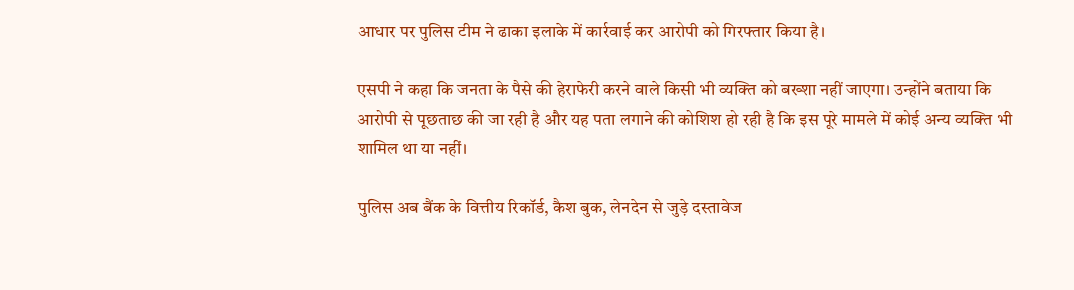आधार पर पुलिस टीम ने ढाका इलाके में कार्रवाई कर आरोपी को गिरफ्तार किया है।

एसपी ने कहा कि जनता के पैसे की हेराफेरी करने वाले किसी भी व्यक्ति को बख्शा नहीं जाएगा। उन्होंने बताया कि आरोपी से पूछताछ की जा रही है और यह पता लगाने की कोशिश हो रही है कि इस पूरे मामले में कोई अन्य व्यक्ति भी शामिल था या नहीं।

पुलिस अब बैंक के वित्तीय रिकॉर्ड, कैश बुक, लेनदेन से जुड़े दस्तावेज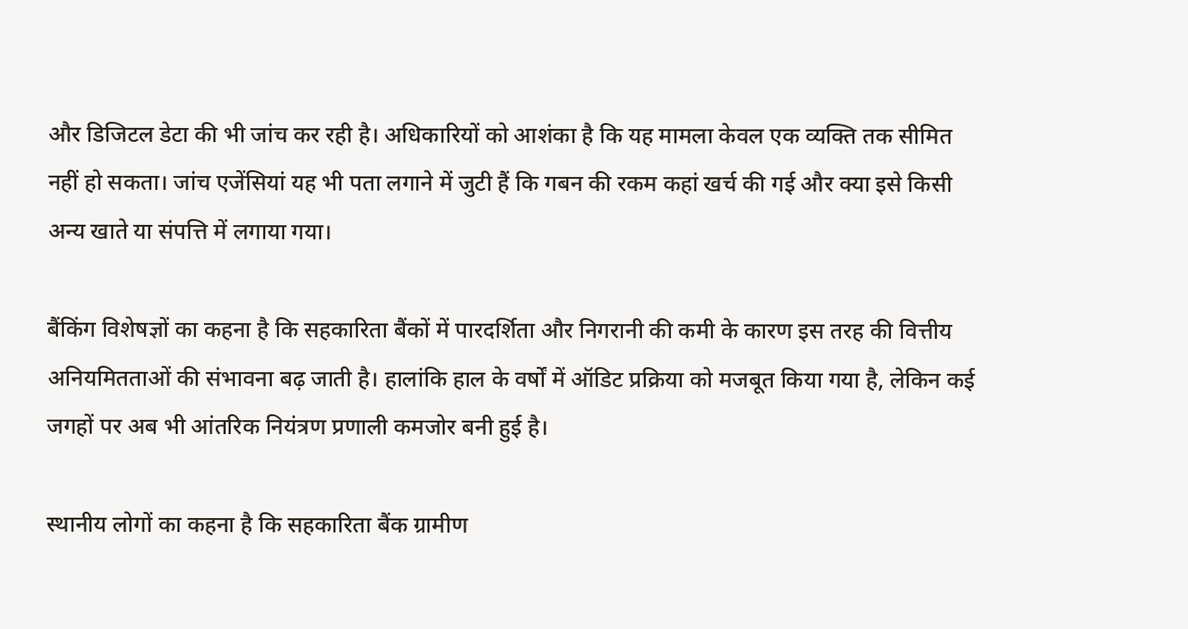और डिजिटल डेटा की भी जांच कर रही है। अधिकारियों को आशंका है कि यह मामला केवल एक व्यक्ति तक सीमित नहीं हो सकता। जांच एजेंसियां यह भी पता लगाने में जुटी हैं कि गबन की रकम कहां खर्च की गई और क्या इसे किसी अन्य खाते या संपत्ति में लगाया गया।

बैंकिंग विशेषज्ञों का कहना है कि सहकारिता बैंकों में पारदर्शिता और निगरानी की कमी के कारण इस तरह की वित्तीय अनियमितताओं की संभावना बढ़ जाती है। हालांकि हाल के वर्षों में ऑडिट प्रक्रिया को मजबूत किया गया है, लेकिन कई जगहों पर अब भी आंतरिक नियंत्रण प्रणाली कमजोर बनी हुई है।

स्थानीय लोगों का कहना है कि सहकारिता बैंक ग्रामीण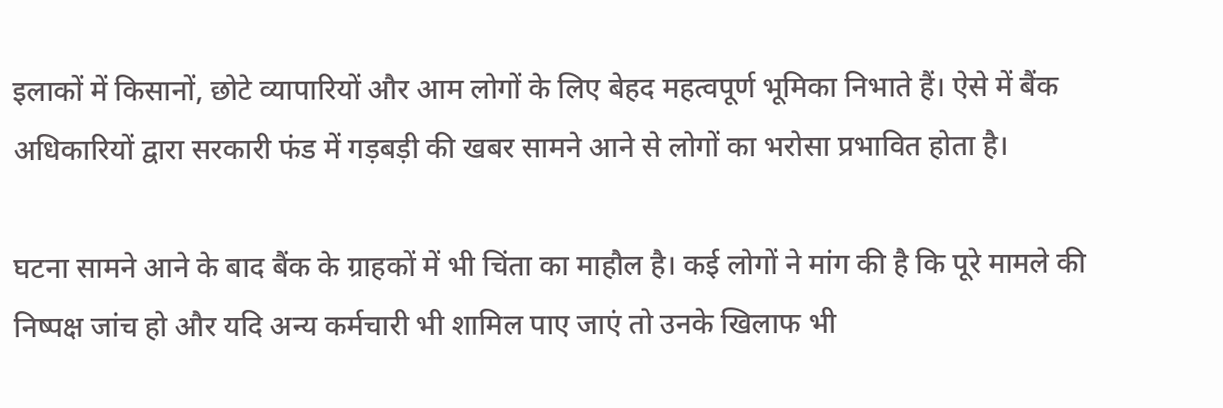इलाकों में किसानों, छोटे व्यापारियों और आम लोगों के लिए बेहद महत्वपूर्ण भूमिका निभाते हैं। ऐसे में बैंक अधिकारियों द्वारा सरकारी फंड में गड़बड़ी की खबर सामने आने से लोगों का भरोसा प्रभावित होता है।

घटना सामने आने के बाद बैंक के ग्राहकों में भी चिंता का माहौल है। कई लोगों ने मांग की है कि पूरे मामले की निष्पक्ष जांच हो और यदि अन्य कर्मचारी भी शामिल पाए जाएं तो उनके खिलाफ भी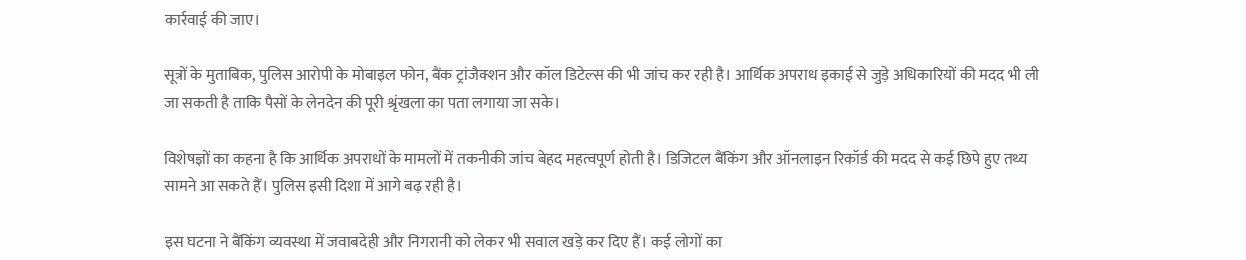कार्रवाई की जाए।

सूत्रों के मुताबिक, पुलिस आरोपी के मोबाइल फोन, बैंक ट्रांजैक्शन और कॉल डिटेल्स की भी जांच कर रही है। आर्थिक अपराध इकाई से जुड़े अधिकारियों की मदद भी ली जा सकती है ताकि पैसों के लेनदेन की पूरी श्रृंखला का पता लगाया जा सके।

विशेषज्ञों का कहना है कि आर्थिक अपराधों के मामलों में तकनीकी जांच बेहद महत्वपूर्ण होती है। डिजिटल बैंकिंग और ऑनलाइन रिकॉर्ड की मदद से कई छिपे हुए तथ्य सामने आ सकते हैं। पुलिस इसी दिशा में आगे बढ़ रही है।

इस घटना ने बैंकिंग व्यवस्था में जवाबदेही और निगरानी को लेकर भी सवाल खड़े कर दिए हैं। कई लोगों का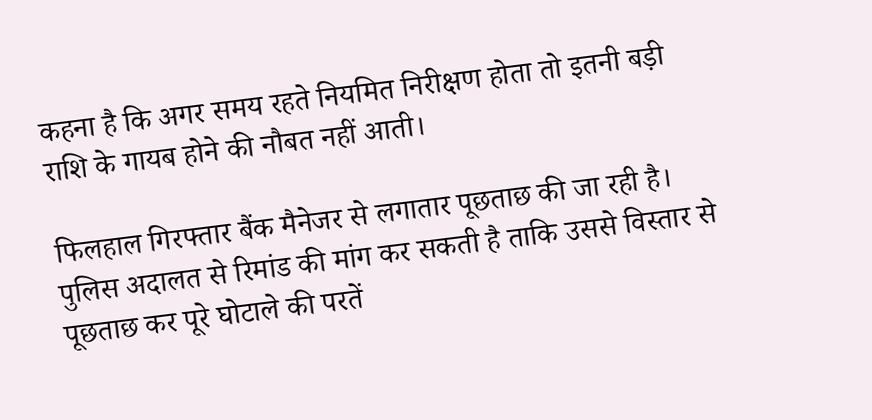कहना है कि अगर समय रहते नियमित निरीक्षण होता तो इतनी बड़ी राशि के गायब होने की नौबत नहीं आती।

फिलहाल गिरफ्तार बैंक मैनेजर से लगातार पूछताछ की जा रही है। पुलिस अदालत से रिमांड की मांग कर सकती है ताकि उससे विस्तार से पूछताछ कर पूरे घोटाले की परतें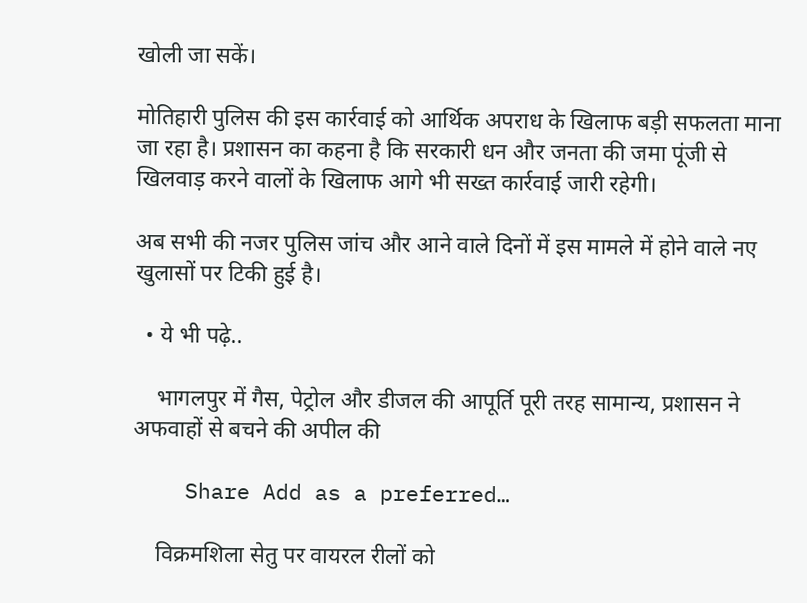खोली जा सकें।

मोतिहारी पुलिस की इस कार्रवाई को आर्थिक अपराध के खिलाफ बड़ी सफलता माना जा रहा है। प्रशासन का कहना है कि सरकारी धन और जनता की जमा पूंजी से खिलवाड़ करने वालों के खिलाफ आगे भी सख्त कार्रवाई जारी रहेगी।

अब सभी की नजर पुलिस जांच और आने वाले दिनों में इस मामले में होने वाले नए खुलासों पर टिकी हुई है।

  • ये भी पढ़े..

    भागलपुर में गैस, पेट्रोल और डीजल की आपूर्ति पूरी तरह सामान्य, प्रशासन ने अफवाहों से बचने की अपील की

    Share Add as a preferred…

    विक्रमशिला सेतु पर वायरल रीलों को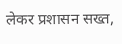लेकर प्रशासन सख्त,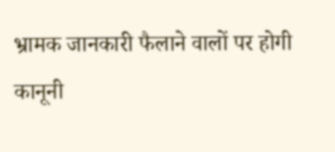भ्रामक जानकारी फैलाने वालों पर होगी कानूनी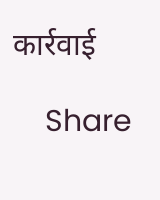कार्रवाई

    Share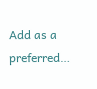Add as a preferred…